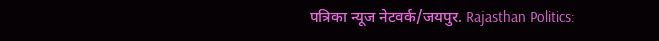पत्रिका न्यूज नेटवर्क/जयपुर. Rajasthan Politics: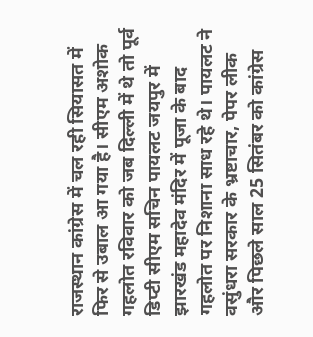राजस्थान कांग्रेस में चल रही सियासत में फिर से उबाल आ गया है। सीएम अशोक गहलोत रविवार को जब दिल्ली में थे तो पूर्व डिप्टी सीएम सचिन पायलट जयपुर में झारखंड महादेव मंदिर में पूजा के बाद गहलोत पर निशाना साध रहे थे। पायलट ने वसुंधरा सरकार के भ्रष्टाचार, पेपर लीक और पिछले साल 25 सितंबर को कांग्रेस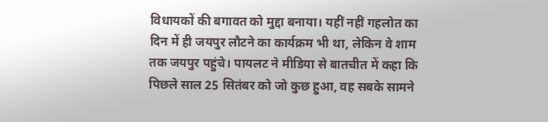विधायकों की बगावत को मुद्दा बनाया। यहीं नहीं गहलोत का दिन में ही जयपुर लौटने का कार्यक्रम भी था, लेकिन वे शाम तक जयपुर पहुंचे। पायलट ने मीडिया से बातचीत में कहा कि पिछले साल 25 सितंबर को जो कुछ हुआ, वह सबके सामने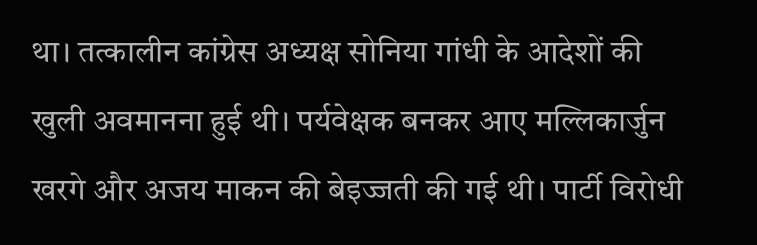था। तत्कालीन कांग्रेस अध्यक्ष सोनिया गांधी के आदेशों की खुली अवमानना हुई थी। पर्यवेक्षक बनकर आए मल्लिकार्जुन खरगे और अजय माकन की बेइज्जती की गई थी। पार्टी विरोधी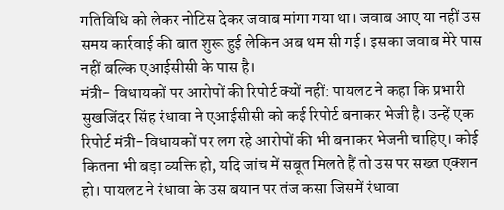गतिविधि को लेकर नोटिस देकर जवाब मांगा गया था। जवाब आए या नहीं उस समय कार्रवाई की बात शुरू हुई लेकिन अब थम सी गई। इसका जवाब मेरे पास नहीं बल्कि एआईसीसी के पास है।
मंत्री- विधायकों पर आरोपों की रिपोर्ट क्यों नहीं: पायलट ने कहा कि प्रभारी सुखजिंदर सिंह रंधावा ने एआईसीसी को कई रिपोर्ट बनाकर भेजी है। उन्हें एक रिपोर्ट मंत्री-विधायकों पर लग रहे आरोपों की भी बनाकर भेजनी चाहिए। कोई कितना भी बड़ा व्यक्ति हो, यदि जांच में सबूत मिलते हैं तो उस पर सख्त एक्शन हो। पायलट ने रंधावा के उस बयान पर तंज कसा जिसमें रंधावा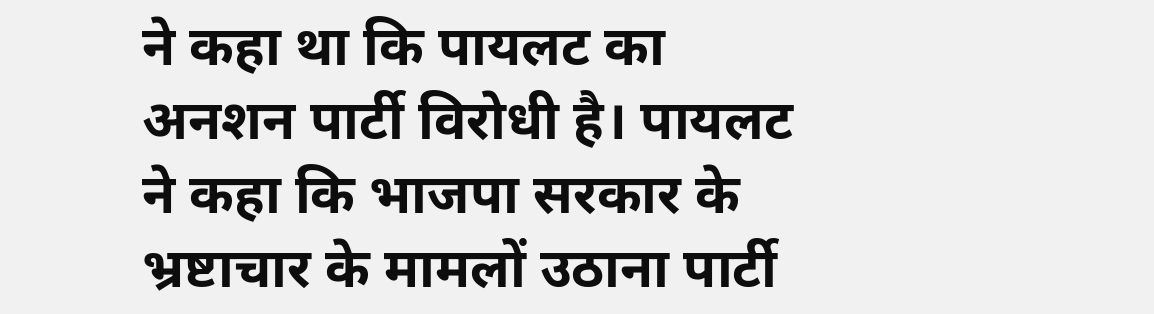ने कहा था कि पायलट का अनशन पार्टी विरोधी है। पायलट ने कहा कि भाजपा सरकार के भ्रष्टाचार के मामलों उठाना पार्टी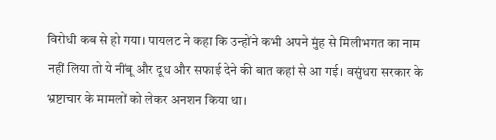विरोधी कब से हो गया। पायलट ने कहा कि उन्होंने कभी अपने मुंह से मिलीभगत का नाम नहीं लिया तो ये नींबू और दूध और सफाई देने की बात कहां से आ गई। वसुंधरा सरकार के भ्रष्टाचार के मामलों को लेकर अनशन किया था।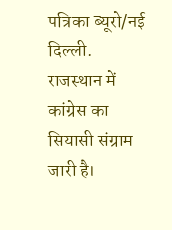पत्रिका ब्यूरो/नई दिल्ली. राजस्थान में कांग्रेस का सियासी संग्राम जारी है।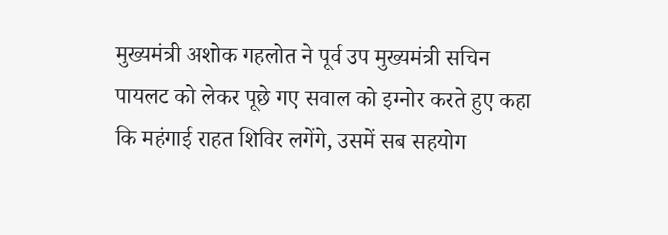मुख्यमंत्री अशोक गहलोत ने पूर्व उप मुख्यमंत्री सचिन पायलट को लेकर पूछे गए सवाल को इग्नोर करते हुए कहा कि महंगाई राहत शिविर लगेंगे, उसमें सब सहयोग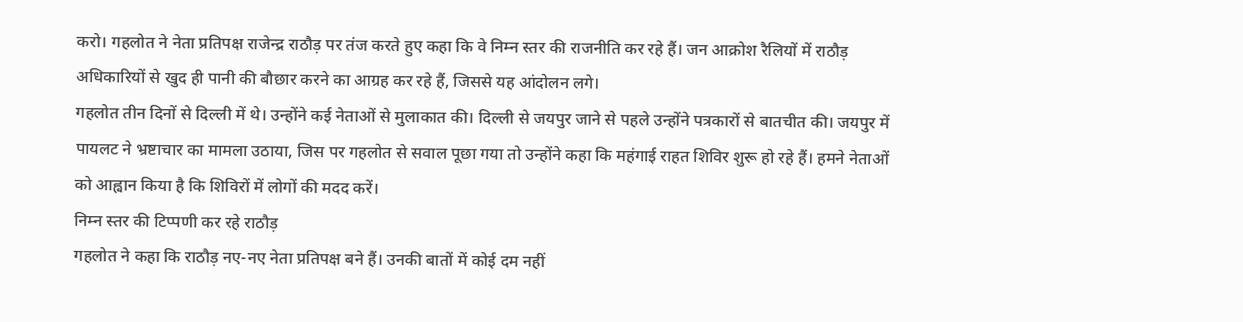करो। गहलोत ने नेता प्रतिपक्ष राजेन्द्र राठौड़ पर तंज करते हुए कहा कि वे निम्न स्तर की राजनीति कर रहे हैं। जन आक्रोश रैलियों में राठौड़ अधिकारियों से खुद ही पानी की बौछार करने का आग्रह कर रहे हैं, जिससे यह आंदोलन लगे।
गहलोत तीन दिनों से दिल्ली में थे। उन्होंने कई नेताओं से मुलाकात की। दिल्ली से जयपुर जाने से पहले उन्होंने पत्रकारों से बातचीत की। जयपुर में पायलट ने भ्रष्टाचार का मामला उठाया, जिस पर गहलोत से सवाल पूछा गया तो उन्होंने कहा कि महंगाई राहत शिविर शुरू हो रहे हैं। हमने नेताओं को आह्वान किया है कि शिविरों में लोगों की मदद करें।
निम्न स्तर की टिप्पणी कर रहे राठौड़
गहलोत ने कहा कि राठौड़ नए-नए नेता प्रतिपक्ष बने हैं। उनकी बातों में कोई दम नहीं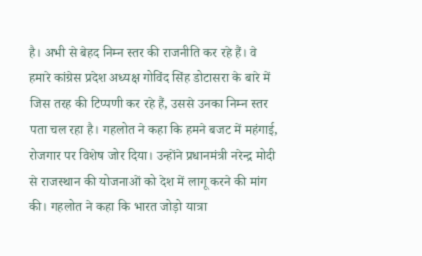है। अभी से बेहद निम्न स्तर की राजनीति कर रहे हैं। वे हमारे कांग्रेस प्रदेश अध्यक्ष गोविंद सिंह डोटासरा के बारे में जिस तरह की टिप्पणी कर रहे हैं, उससे उनका निम्न स्तर पता चल रहा है। गहलोत ने कहा कि हमने बजट में महंगाई, रोजगार पर विशेष जोर दिया। उन्होंने प्रधानमंत्री नरेन्द्र मोदी से राजस्थान की योजनाओं को देश में लागू करने की मांग की। गहलोत ने कहा कि भारत जोड़ो यात्रा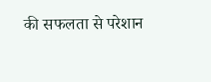की सफलता से परेशान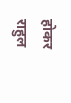होकर राहुल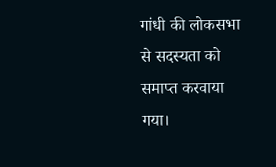गांधी की लोकसभा से सदस्यता को समाप्त करवाया गया।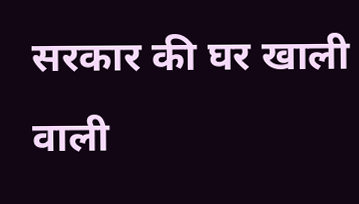सरकार की घर खाली वाली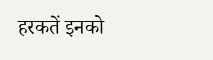हरकतें इनको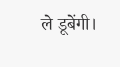ले डूबेंगी।